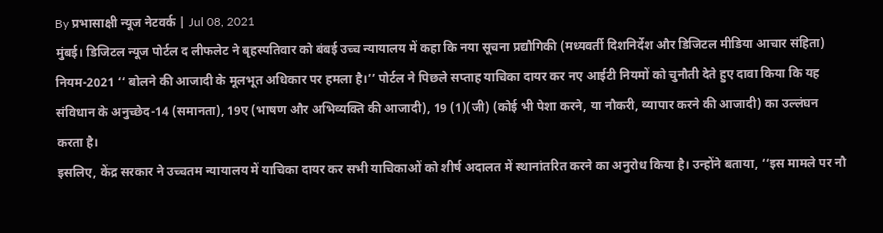By प्रभासाक्षी न्यूज नेटवर्क | Jul 08, 2021
मुंबई। डिजिटल न्यूज पोर्टल द लीफलेट ने बृहस्पतिवार को बंबई उच्च न्यायालय में कहा कि नया सूचना प्रद्यौगिकी (मध्यवर्ती दिशनिर्देश और डिजिटल मीडिया आचार संहिता) नियम-2021 ‘‘ बोलने की आजादी के मूलभूत अधिकार पर हमला है।’’ पोर्टल ने पिछले सप्ताह याचिका दायर कर नए आईटी नियमों को चुनौती देते हुए दावा किया कि यह संविधान के अनुच्छेद-14 (समानता), 19ए (भाषण और अभिव्यक्ति की आजादी), 19 (1)(जी) (कोई भी पेशा करने, या नौकरी, व्यापार करने की आजादी) का उल्लंघन करता है।
इसलिए, केंद्र सरकार ने उच्चतम न्यायालय में याचिका दायर कर सभी याचिकाओं को शीर्ष अदालत में स्थानांतरित करने का अनुरोध किया है। उन्होंने बताया, ‘‘इस मामले पर नौ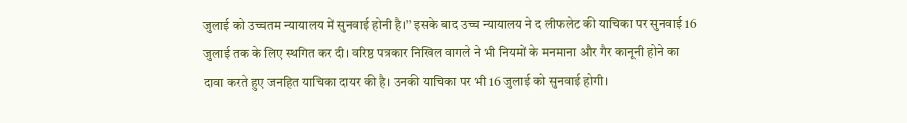जुलाई को उच्चतम न्यायालय में सुनवाई होनी है।’’ इसके बाद उच्च न्यायालय ने द लीफलेट की याचिका पर सुनवाई 16 जुलाई तक के लिए स्थगित कर दी। वरिष्ठ पत्रकार निखिल वागले ने भी नियमों के मनमाना और गैर कानूनी होने का दावा करते हुए जनहित याचिका दायर की है। उनकी याचिका पर भी 16 जुलाई को सुनवाई होगी।